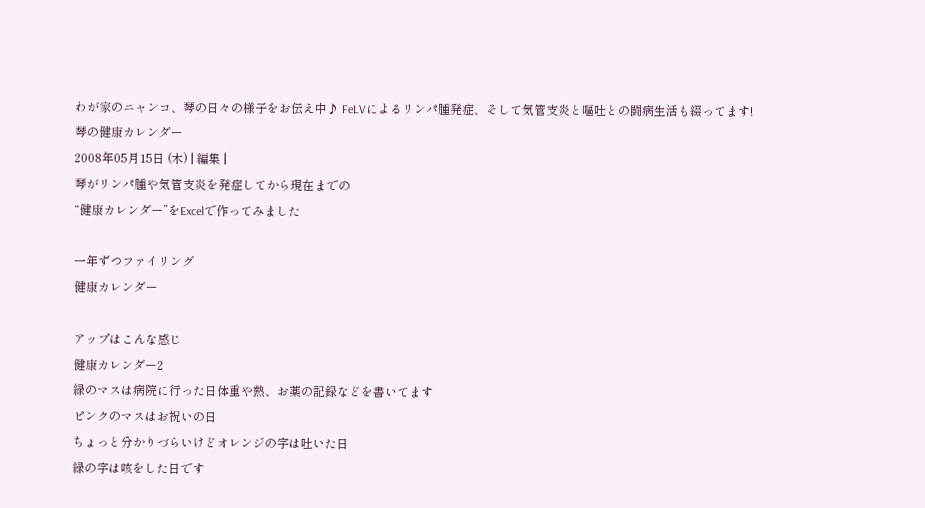わが家のニャンコ、琴の日々の様子をお伝え中♪ FeLVによるリンパ腫発症、そして気管支炎と嘔吐との闘病生活も綴ってます!
琴の健康カレンダー
2008年05月15日 (木) | 編集 |
琴がリンパ腫や気管支炎を発症してから現在までの
“健康カレンダー”をExcelで作ってみました

一年ずつファイリング
健康カレンダー

アップはこんな感じ
健康カレンダー2
緑のマスは病院に行った日体重や熱、お薬の記録などを書いてます
ピンクのマスはお祝いの日
ちょっと分かりづらいけどオレンジの字は吐いた日
緑の字は咳をした日です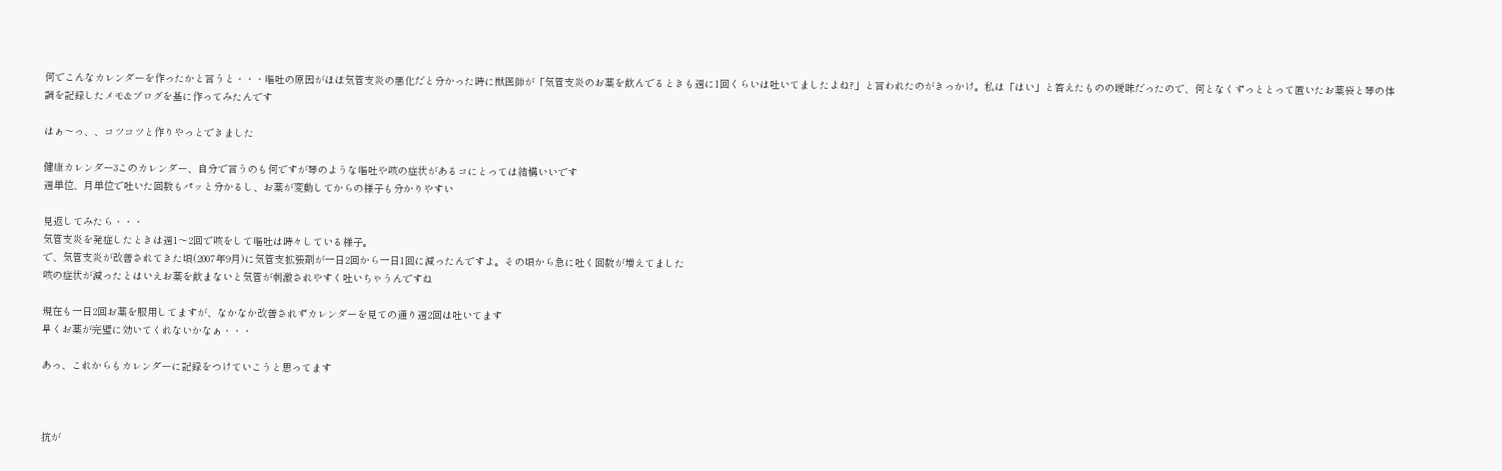何でこんなカレンダーを作ったかと言うと・・・嘔吐の原因がほぼ気管支炎の悪化だと分かった時に獣医師が「気管支炎のお薬を飲んでるときも週に1回くらいは吐いてましたよね?」と言われたのがきっかけ。私は「はい」と答えたものの曖昧だったので、何となくずっととって置いたお薬袋と琴の体調を記録したメモ&ブログを基に作ってみたんです

はぁ〜っ、、コツコツと作りやっとできました

健康カレンダー3このカレンダー、自分で言うのも何ですが琴のような嘔吐や咳の症状があるコにとっては結構いいです
週単位、月単位で吐いた回数もパッと分かるし、お薬が変動してからの様子も分かりやすい

見返してみたら・・・
気管支炎を発症したときは週1〜2回で咳をして嘔吐は時々している様子。
で、気管支炎が改善されてきた頃(2007年9月)に気管支拡張剤が一日2回から一日1回に減ったんですよ。その頃から急に吐く回数が増えてました
咳の症状が減ったとはいえお薬を飲まないと気管が刺激されやすく吐いちゃうんですね

現在も一日2回お薬を服用してますが、なかなか改善されずカレンダーを見ての通り週2回は吐いてます
早くお薬が完璧に効いてくれないかなぁ・・・

あっ、これからもカレンダーに記録をつけていこうと思ってます



抗が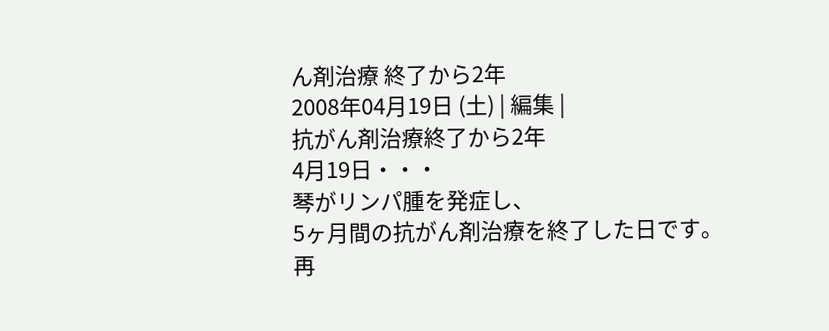ん剤治療 終了から2年
2008年04月19日 (土) | 編集 |
抗がん剤治療終了から2年
4月19日・・・
琴がリンパ腫を発症し、
5ヶ月間の抗がん剤治療を終了した日です。
再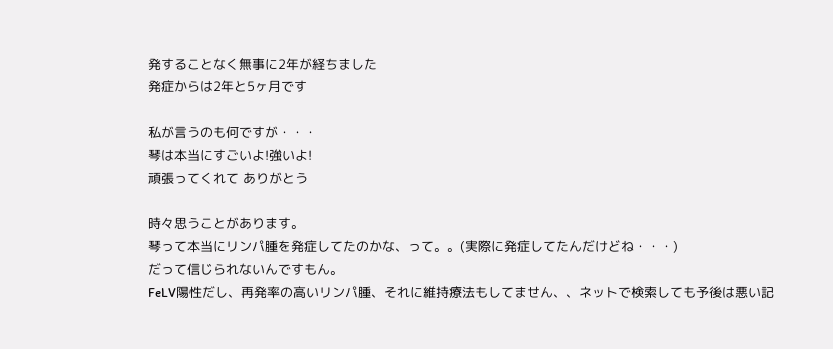発することなく無事に2年が経ちました
発症からは2年と5ヶ月です

私が言うのも何ですが・・・
琴は本当にすごいよ!強いよ!
頑張ってくれて ありがとう

時々思うことがあります。
琴って本当にリンパ腫を発症してたのかな、って。。(実際に発症してたんだけどね・・・)
だって信じられないんですもん。
FeLV陽性だし、再発率の高いリンパ腫、それに維持療法もしてません、、ネットで検索しても予後は悪い記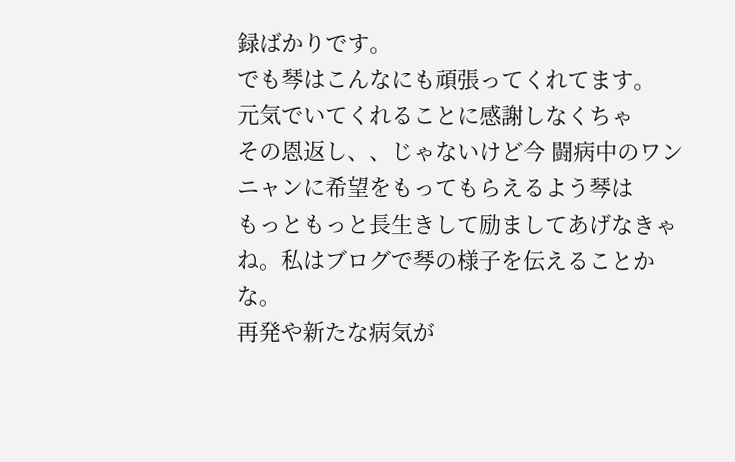録ばかりです。
でも琴はこんなにも頑張ってくれてます。
元気でいてくれることに感謝しなくちゃ
その恩返し、、じゃないけど今 闘病中のワンニャンに希望をもってもらえるよう琴は
もっともっと長生きして励ましてあげなきゃね。私はブログで琴の様子を伝えることかな。
再発や新たな病気が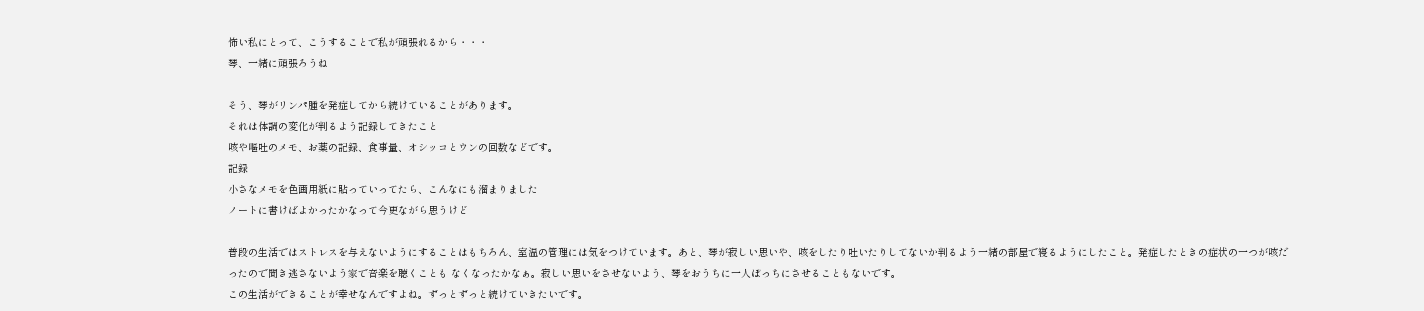怖い私にとって、こうすることで私が頑張れるから・・・
琴、一緒に頑張ろうね

そう、琴がリンパ腫を発症してから続けていることがあります。
それは体調の変化が判るよう記録してきたこと
咳や嘔吐のメモ、お薬の記録、食事量、オシッコとウンの回数などです。
記録
小さなメモを色画用紙に貼っていってたら、こんなにも溜まりました
ノートに書けばよかったかなって今更ながら思うけど

普段の生活ではストレスを与えないようにすることはもちろん、室温の管理には気をつけています。あと、琴が寂しい思いや、咳をしたり吐いたりしてないか判るよう一緒の部屋で寝るようにしたこと。発症したときの症状の一つが咳だったので聞き逃さないよう家で音楽を聴くことも なくなったかなぁ。寂しい思いをさせないよう、琴をおうちに一人ぼっちにさせることもないです。
この生活ができることが幸せなんですよね。ずっとずっと続けていきたいです。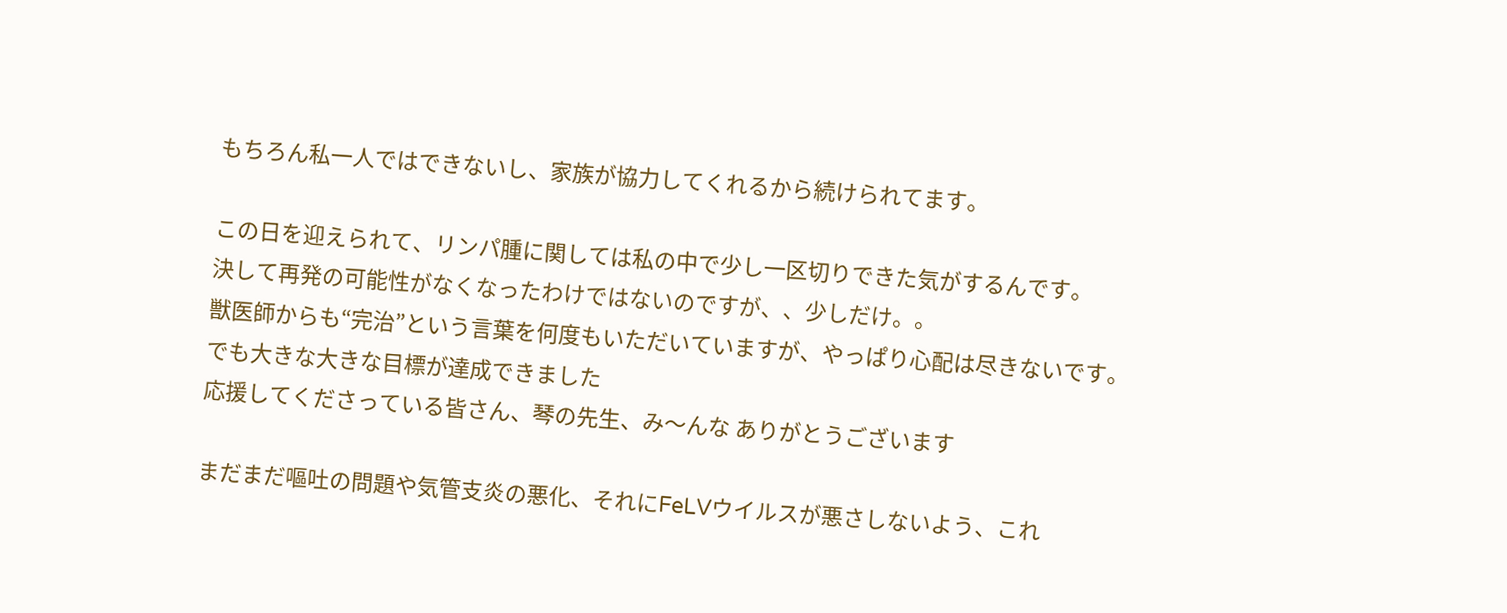もちろん私一人ではできないし、家族が協力してくれるから続けられてます。

この日を迎えられて、リンパ腫に関しては私の中で少し一区切りできた気がするんです。
決して再発の可能性がなくなったわけではないのですが、、少しだけ。。
獣医師からも“完治”という言葉を何度もいただいていますが、やっぱり心配は尽きないです。
でも大きな大きな目標が達成できました
応援してくださっている皆さん、琴の先生、み〜んな ありがとうございます

まだまだ嘔吐の問題や気管支炎の悪化、それにFeLVウイルスが悪さしないよう、これ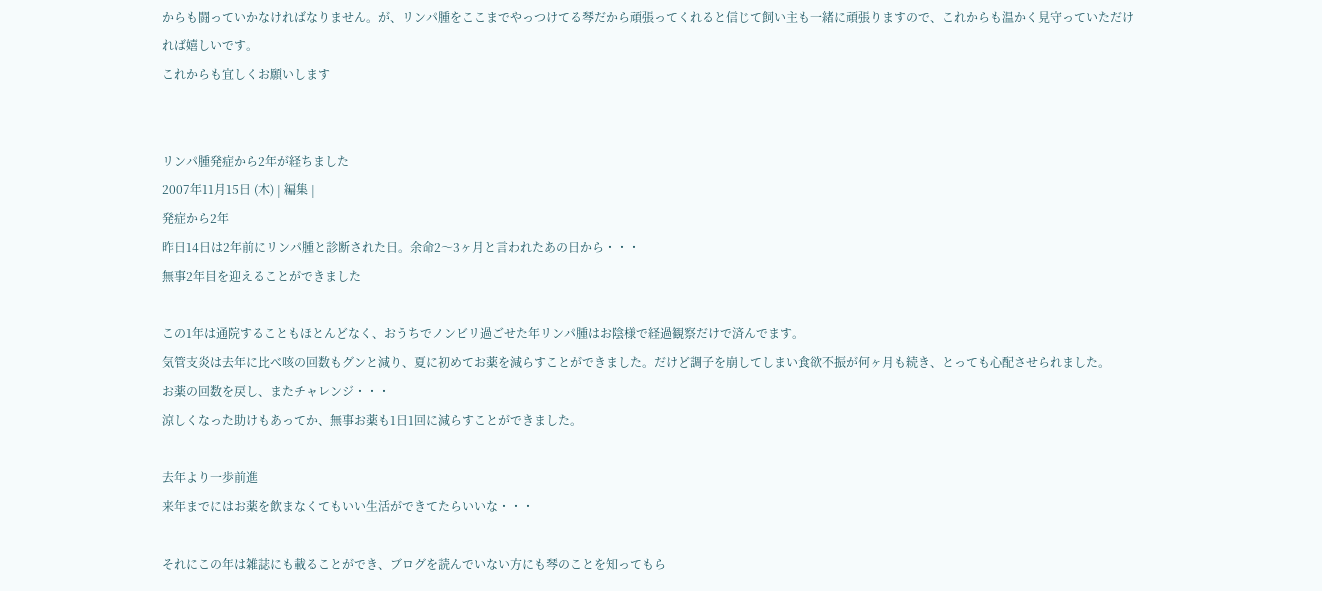からも闘っていかなければなりません。が、リンパ腫をここまでやっつけてる琴だから頑張ってくれると信じて飼い主も一緒に頑張りますので、これからも温かく見守っていただければ嬉しいです。
これからも宜しくお願いします


リンパ腫発症から2年が経ちました
2007年11月15日 (木) | 編集 |
発症から2年
昨日14日は2年前にリンパ腫と診断された日。余命2〜3ヶ月と言われたあの日から・・・
無事2年目を迎えることができました

この1年は通院することもほとんどなく、おうちでノンビリ過ごせた年リンパ腫はお陰様で経過観察だけで済んでます。
気管支炎は去年に比べ咳の回数もグンと減り、夏に初めてお薬を減らすことができました。だけど調子を崩してしまい食欲不振が何ヶ月も続き、とっても心配させられました。
お薬の回数を戻し、またチャレンジ・・・
涼しくなった助けもあってか、無事お薬も1日1回に減らすことができました。

去年より一歩前進
来年までにはお薬を飲まなくてもいい生活ができてたらいいな・・・

それにこの年は雑誌にも載ることができ、ブログを読んでいない方にも琴のことを知ってもら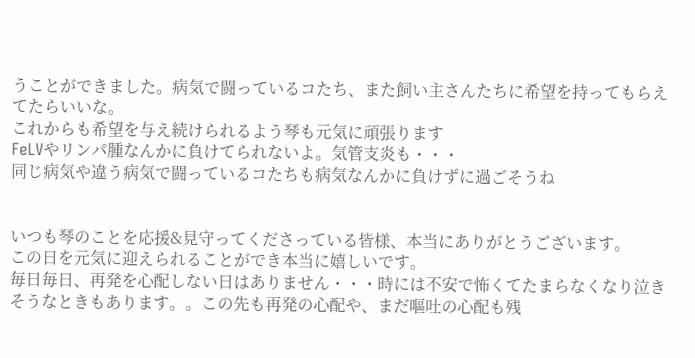うことができました。病気で闘っているコたち、また飼い主さんたちに希望を持ってもらえてたらいいな。
これからも希望を与え続けられるよう琴も元気に頑張ります
FeLVやリンパ腫なんかに負けてられないよ。気管支炎も・・・
同じ病気や違う病気で闘っているコたちも病気なんかに負けずに過ごそうね


いつも琴のことを応援&見守ってくださっている皆様、本当にありがとうございます。
この日を元気に迎えられることができ本当に嬉しいです。
毎日毎日、再発を心配しない日はありません・・・時には不安で怖くてたまらなくなり泣きそうなときもあります。。この先も再発の心配や、まだ嘔吐の心配も残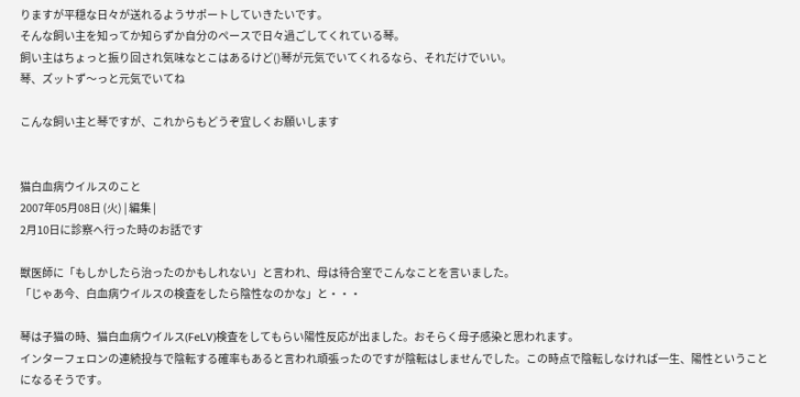りますが平穏な日々が送れるようサポートしていきたいです。
そんな飼い主を知ってか知らずか自分のペースで日々過ごしてくれている琴。
飼い主はちょっと振り回され気味なとこはあるけど()琴が元気でいてくれるなら、それだけでいい。
琴、ズットず〜っと元気でいてね

こんな飼い主と琴ですが、これからもどうぞ宜しくお願いします


猫白血病ウイルスのこと
2007年05月08日 (火) | 編集 |
2月10日に診察へ行った時のお話です

獣医師に「もしかしたら治ったのかもしれない」と言われ、母は待合室でこんなことを言いました。
「じゃあ今、白血病ウイルスの検査をしたら陰性なのかな」と・・・

琴は子猫の時、猫白血病ウイルス(FeLV)検査をしてもらい陽性反応が出ました。おそらく母子感染と思われます。
インターフェロンの連続投与で陰転する確率もあると言われ頑張ったのですが陰転はしませんでした。この時点で陰転しなければ一生、陽性ということになるそうです。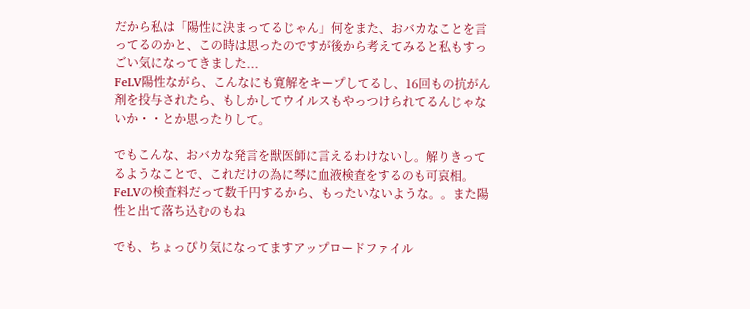だから私は「陽性に決まってるじゃん」何をまた、おバカなことを言ってるのかと、この時は思ったのですが後から考えてみると私もすっごい気になってきました...
FeLV陽性ながら、こんなにも寛解をキープしてるし、16回もの抗がん剤を投与されたら、もしかしてウイルスもやっつけられてるんじゃないか・・とか思ったりして。

でもこんな、おバカな発言を獣医師に言えるわけないし。解りきってるようなことで、これだけの為に琴に血液検査をするのも可哀相。FeLVの検査料だって数千円するから、もったいないような。。また陽性と出て落ち込むのもね

でも、ちょっぴり気になってますアップロードファイル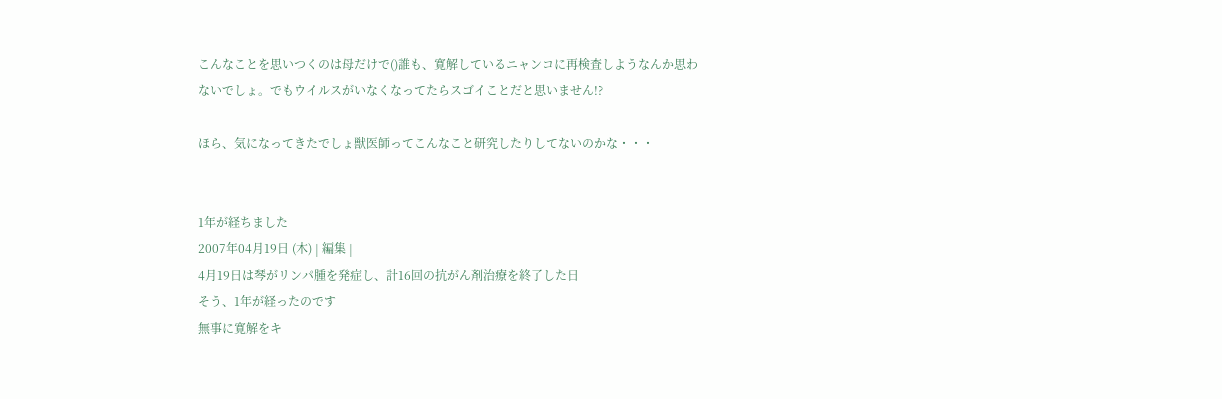こんなことを思いつくのは母だけで()誰も、寛解しているニャンコに再検査しようなんか思わないでしょ。でもウイルスがいなくなってたらスゴイことだと思いません!?

ほら、気になってきたでしょ獣医師ってこんなこと研究したりしてないのかな・・・


1年が経ちました
2007年04月19日 (木) | 編集 |
4月19日は琴がリンパ腫を発症し、計16回の抗がん剤治療を終了した日
そう、1年が経ったのです
無事に寛解をキ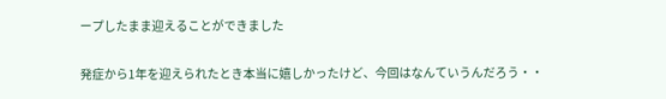ープしたまま迎えることができました

発症から1年を迎えられたとき本当に嬉しかったけど、今回はなんていうんだろう・・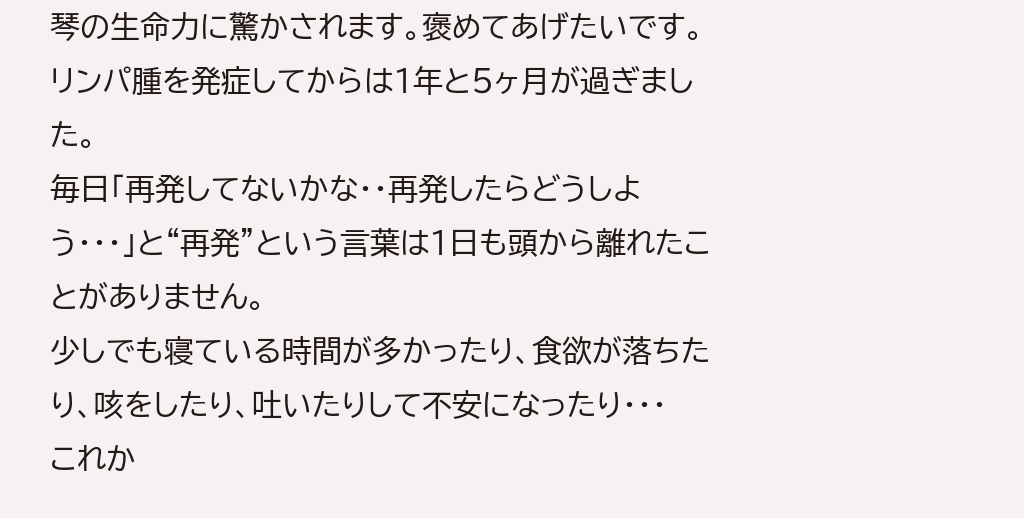琴の生命力に驚かされます。褒めてあげたいです。
リンパ腫を発症してからは1年と5ヶ月が過ぎました。
毎日「再発してないかな・・再発したらどうしよう・・・」と“再発”という言葉は1日も頭から離れたことがありません。
少しでも寝ている時間が多かったり、食欲が落ちたり、咳をしたり、吐いたりして不安になったり・・・
これか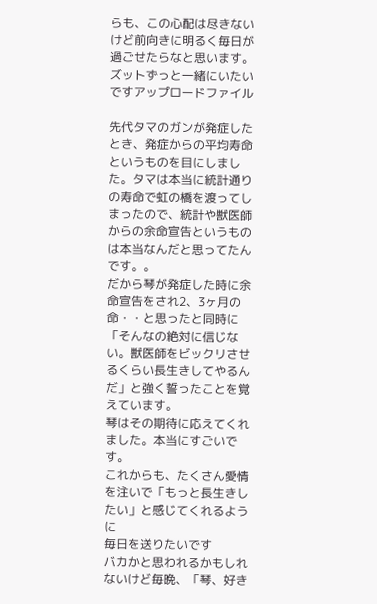らも、この心配は尽きないけど前向きに明るく毎日が過ごせたらなと思います。ズットずっと一緒にいたいですアップロードファイル

先代タマのガンが発症したとき、発症からの平均寿命というものを目にしました。タマは本当に統計通りの寿命で虹の橋を渡ってしまったので、統計や獣医師からの余命宣告というものは本当なんだと思ってたんです。。
だから琴が発症した時に余命宣告をされ2、3ヶ月の命・・と思ったと同時に「そんなの絶対に信じない。獣医師をビックリさせるくらい長生きしてやるんだ」と強く誓ったことを覚えています。
琴はその期待に応えてくれました。本当にすごいです。
これからも、たくさん愛情を注いで「もっと長生きしたい」と感じてくれるように
毎日を送りたいです
バカかと思われるかもしれないけど毎晩、「琴、好き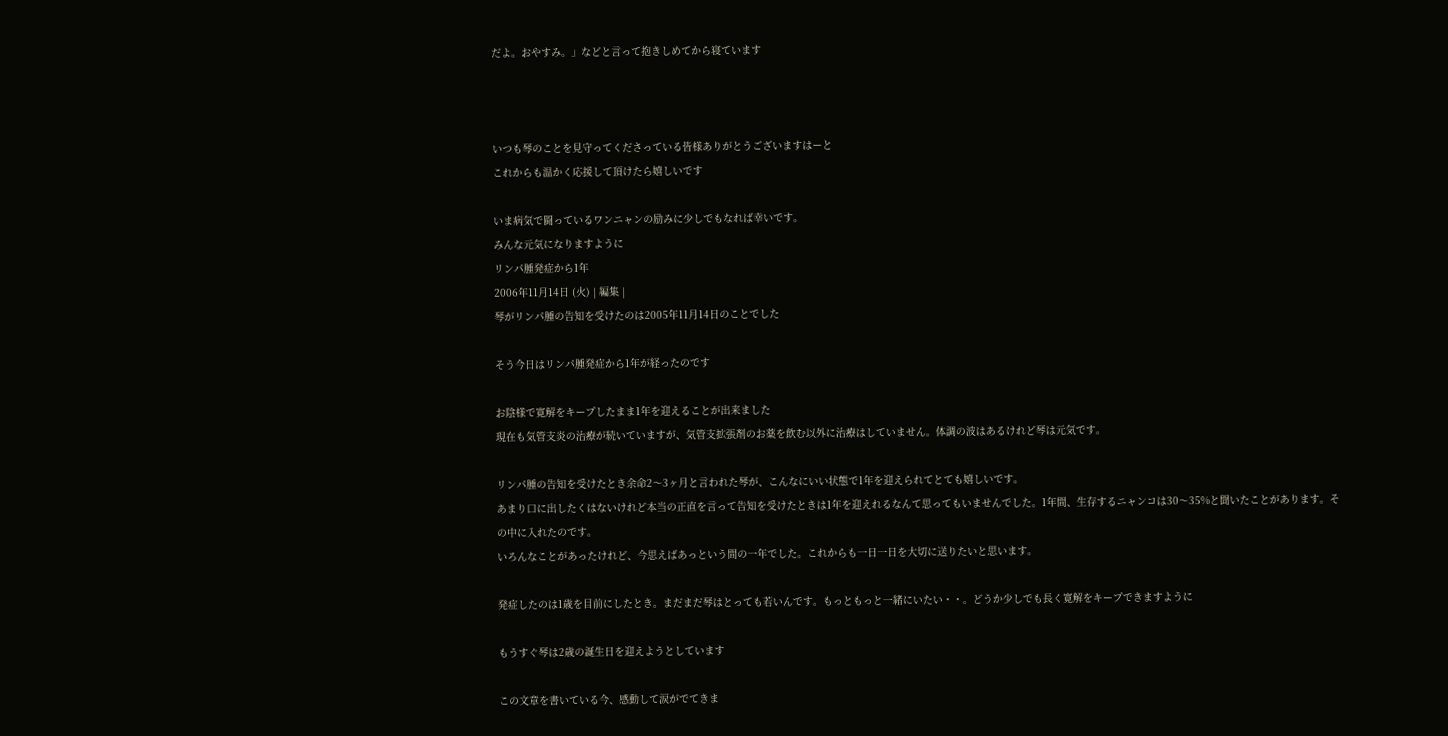だよ。おやすみ。」などと言って抱きしめてから寝ています



いつも琴のことを見守ってくださっている皆様ありがとうございますはーと
これからも温かく応援して頂けたら嬉しいです

いま病気で闘っているワンニャンの励みに少しでもなれば幸いです。
みんな元気になりますように
リンパ腫発症から1年
2006年11月14日 (火) | 編集 |
琴がリンパ腫の告知を受けたのは2005年11月14日のことでした

そう今日はリンパ腫発症から1年が経ったのです

お陰様で寛解をキープしたまま1年を迎えることが出来ました
現在も気管支炎の治療が続いていますが、気管支拡張剤のお薬を飲む以外に治療はしていません。体調の波はあるけれど琴は元気です。

リンパ腫の告知を受けたとき余命2〜3ヶ月と言われた琴が、こんなにいい状態で1年を迎えられてとても嬉しいです。
あまり口に出したくはないけれど本当の正直を言って告知を受けたときは1年を迎えれるなんて思ってもいませんでした。1年間、生存するニャンコは30〜35%と聞いたことがあります。その中に入れたのです。
いろんなことがあったけれど、今思えばあっという間の一年でした。これからも一日一日を大切に送りたいと思います。

発症したのは1歳を目前にしたとき。まだまだ琴はとっても若いんです。もっともっと一緒にいたい・・。どうか少しでも長く寛解をキープできますように

もうすぐ琴は2歳の誕生日を迎えようとしています

この文章を書いている今、感動して涙がでてきま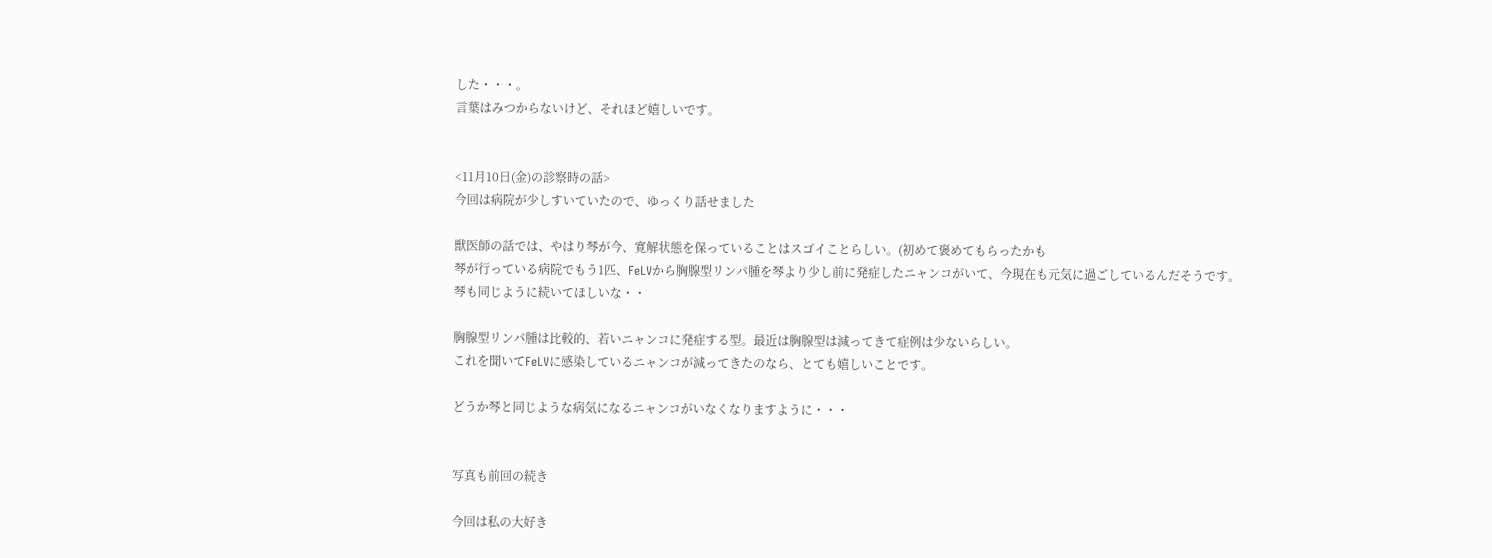した・・・。
言葉はみつからないけど、それほど嬉しいです。


<11月10日(金)の診察時の話>
今回は病院が少しすいていたので、ゆっくり話せました

獣医師の話では、やはり琴が今、寛解状態を保っていることはスゴイことらしい。(初めて褒めてもらったかも
琴が行っている病院でもう1匹、FeLVから胸腺型リンパ腫を琴より少し前に発症したニャンコがいて、今現在も元気に過ごしているんだそうです。
琴も同じように続いてほしいな・・

胸腺型リンパ腫は比較的、若いニャンコに発症する型。最近は胸腺型は減ってきて症例は少ないらしい。
これを聞いてFeLVに感染しているニャンコが減ってきたのなら、とても嬉しいことです。

どうか琴と同じような病気になるニャンコがいなくなりますように・・・


写真も前回の続き

今回は私の大好き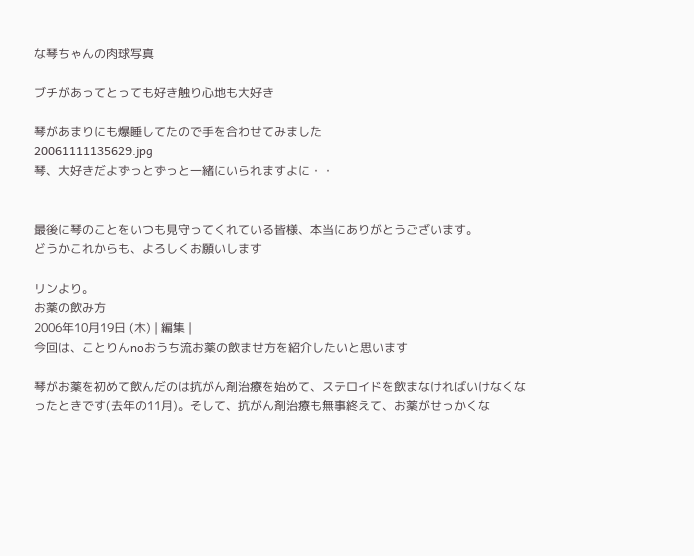な琴ちゃんの肉球写真

ブチがあってとっても好き触り心地も大好き

琴があまりにも爆睡してたので手を合わせてみました
20061111135629.jpg
琴、大好きだよずっとずっと一緒にいられますよに・・


最後に琴のことをいつも見守ってくれている皆様、本当にありがとうございます。
どうかこれからも、よろしくお願いします

リンより。
お薬の飲み方
2006年10月19日 (木) | 編集 |
今回は、ことりんnoおうち流お薬の飲ませ方を紹介したいと思います

琴がお薬を初めて飲んだのは抗がん剤治療を始めて、ステロイドを飲まなければいけなくなったときです(去年の11月)。そして、抗がん剤治療も無事終えて、お薬がせっかくな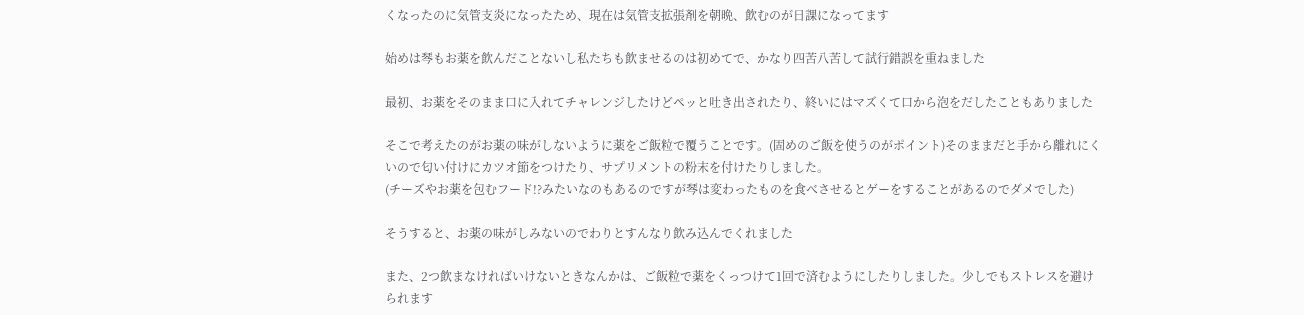くなったのに気管支炎になったため、現在は気管支拡張剤を朝晩、飲むのが日課になってます

始めは琴もお薬を飲んだことないし私たちも飲ませるのは初めてで、かなり四苦八苦して試行錯誤を重ねました

最初、お薬をそのまま口に入れてチャレンジしたけどペッと吐き出されたり、終いにはマズくて口から泡をだしたこともありました

そこで考えたのがお薬の味がしないように薬をご飯粒で覆うことです。(固めのご飯を使うのがポイント)そのままだと手から離れにくいので匂い付けにカツオ節をつけたり、サプリメントの粉末を付けたりしました。
(チーズやお薬を包むフード!?みたいなのもあるのですが琴は変わったものを食べさせるとゲーをすることがあるのでダメでした)

そうすると、お薬の味がしみないのでわりとすんなり飲み込んでくれました

また、2つ飲まなければいけないときなんかは、ご飯粒で薬をくっつけて1回で済むようにしたりしました。少しでもストレスを避けられます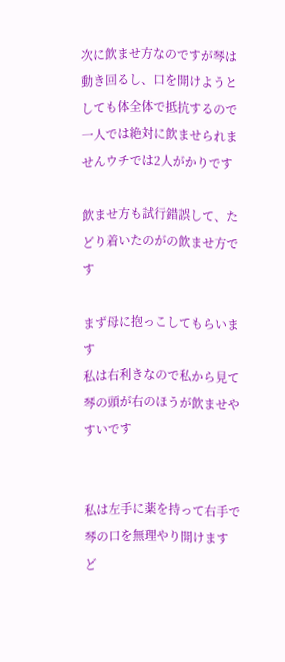次に飲ませ方なのですが琴は動き回るし、口を開けようとしても体全体で抵抗するので一人では絶対に飲ませられませんウチでは2人がかりです

飲ませ方も試行錯誤して、たどり着いたのがの飲ませ方です

まず母に抱っこしてもらいます
私は右利きなので私から見て琴の頭が右のほうが飲ませやすいです


私は左手に薬を持って右手で琴の口を無理やり開けます
ど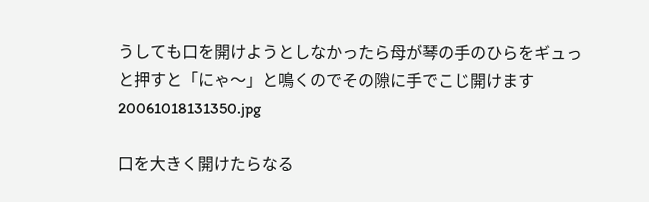うしても口を開けようとしなかったら母が琴の手のひらをギュっと押すと「にゃ〜」と鳴くのでその隙に手でこじ開けます
20061018131350.jpg

口を大きく開けたらなる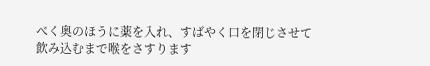べく奥のほうに薬を入れ、すばやく口を閉じさせて飲み込むまで喉をさすります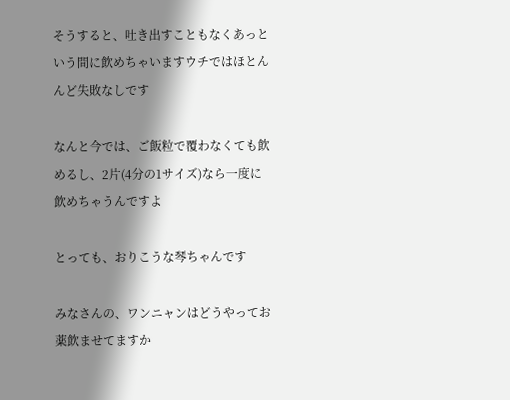そうすると、吐き出すこともなくあっという間に飲めちゃいますウチではほとんんど失敗なしです

なんと今では、ご飯粒で覆わなくても飲めるし、2片(4分の1サイズ)なら一度に飲めちゃうんですよ

とっても、おりこうな琴ちゃんです

みなさんの、ワンニャンはどうやってお薬飲ませてますか